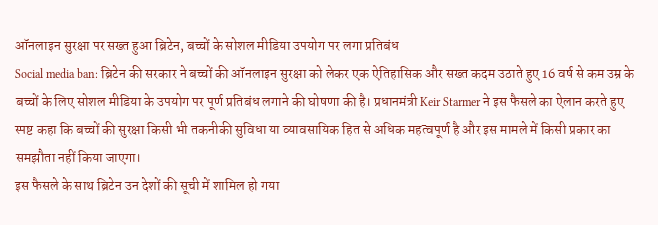ऑनलाइन सुरक्षा पर सख्त हुआ ब्रिटेन, बच्चों के सोशल मीडिया उपयोग पर लगा प्रतिबंध
Social media ban: ब्रिटेन की सरकार ने बच्चों की ऑनलाइन सुरक्षा को लेकर एक ऐतिहासिक और सख्त कदम उठाते हुए 16 वर्ष से कम उम्र के बच्चों के लिए सोशल मीडिया के उपयोग पर पूर्ण प्रतिबंध लगाने की घोषणा की है। प्रधानमंत्री Keir Starmer ने इस फैसले का ऐलान करते हुए स्पष्ट कहा कि बच्चों की सुरक्षा किसी भी तकनीकी सुविधा या व्यावसायिक हित से अधिक महत्वपूर्ण है और इस मामले में किसी प्रकार का समझौता नहीं किया जाएगा।
इस फैसले के साथ ब्रिटेन उन देशों की सूची में शामिल हो गया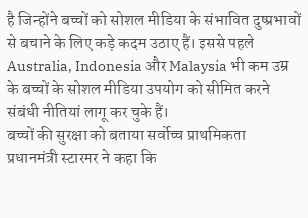है जिन्होंने बच्चों को सोशल मीडिया के संभावित दुष्प्रभावों से बचाने के लिए कड़े कदम उठाए हैं। इससे पहले Australia, Indonesia और Malaysia भी कम उम्र के बच्चों के सोशल मीडिया उपयोग को सीमित करने संबंधी नीतियां लागू कर चुके हैं।
बच्चों की सुरक्षा को बताया सर्वोच्च प्राथमिकता
प्रधानमंत्री स्टारमर ने कहा कि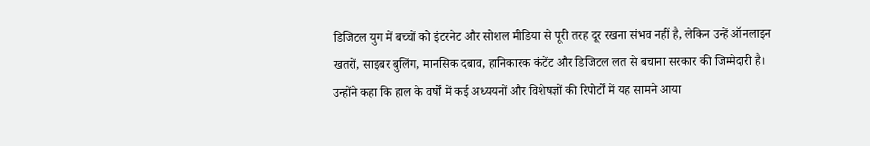डिजिटल युग में बच्चों को इंटरनेट और सोशल मीडिया से पूरी तरह दूर रखना संभव नहीं है, लेकिन उन्हें ऑनलाइन खतरों, साइबर बुलिंग, मानसिक दबाव, हानिकारक कंटेंट और डिजिटल लत से बचाना सरकार की जिम्मेदारी है।
उन्होंने कहा कि हाल के वर्षों में कई अध्ययनों और विशेषज्ञों की रिपोर्टों में यह सामने आया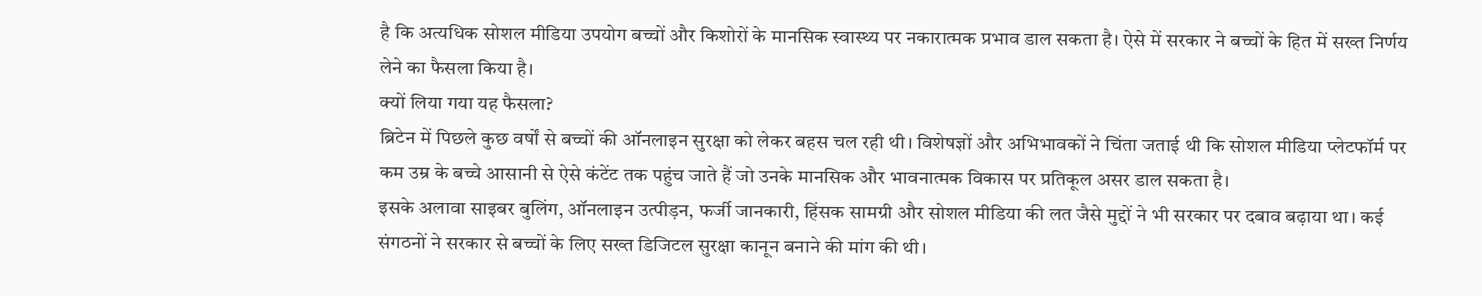है कि अत्यधिक सोशल मीडिया उपयोग बच्चों और किशोरों के मानसिक स्वास्थ्य पर नकारात्मक प्रभाव डाल सकता है। ऐसे में सरकार ने बच्चों के हित में सख्त निर्णय लेने का फैसला किया है।
क्यों लिया गया यह फैसला?
ब्रिटेन में पिछले कुछ वर्षों से बच्चों की ऑनलाइन सुरक्षा को लेकर बहस चल रही थी। विशेषज्ञों और अभिभावकों ने चिंता जताई थी कि सोशल मीडिया प्लेटफॉर्म पर कम उम्र के बच्चे आसानी से ऐसे कंटेंट तक पहुंच जाते हैं जो उनके मानसिक और भावनात्मक विकास पर प्रतिकूल असर डाल सकता है।
इसके अलावा साइबर बुलिंग, ऑनलाइन उत्पीड़न, फर्जी जानकारी, हिंसक सामग्री और सोशल मीडिया की लत जैसे मुद्दों ने भी सरकार पर दबाव बढ़ाया था। कई संगठनों ने सरकार से बच्चों के लिए सख्त डिजिटल सुरक्षा कानून बनाने की मांग की थी।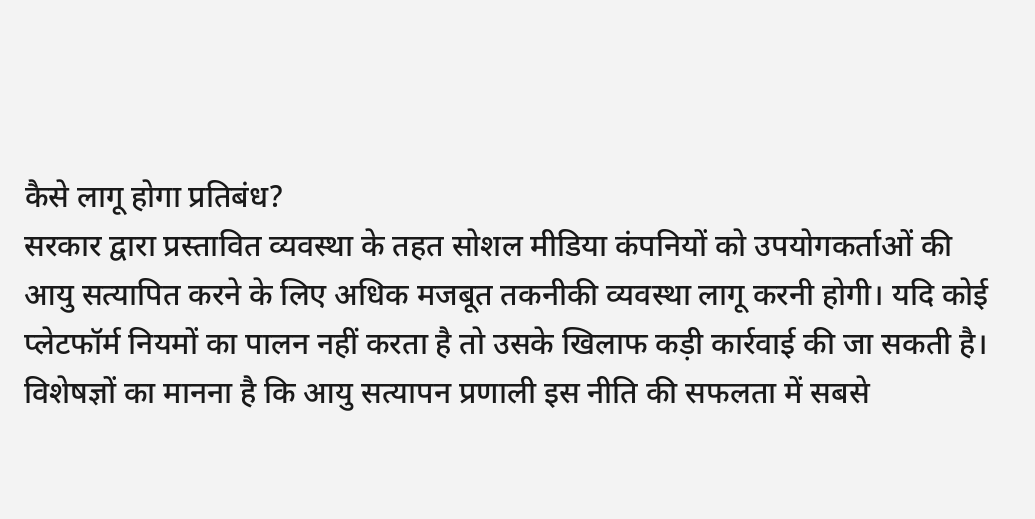कैसे लागू होगा प्रतिबंध?
सरकार द्वारा प्रस्तावित व्यवस्था के तहत सोशल मीडिया कंपनियों को उपयोगकर्ताओं की आयु सत्यापित करने के लिए अधिक मजबूत तकनीकी व्यवस्था लागू करनी होगी। यदि कोई प्लेटफॉर्म नियमों का पालन नहीं करता है तो उसके खिलाफ कड़ी कार्रवाई की जा सकती है।
विशेषज्ञों का मानना है कि आयु सत्यापन प्रणाली इस नीति की सफलता में सबसे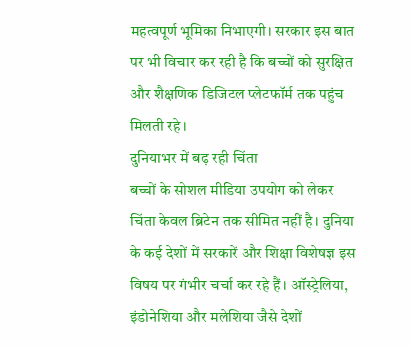महत्वपूर्ण भूमिका निभाएगी। सरकार इस बात पर भी विचार कर रही है कि बच्चों को सुरक्षित और शैक्षणिक डिजिटल प्लेटफॉर्म तक पहुंच मिलती रहे।
दुनियाभर में बढ़ रही चिंता
बच्चों के सोशल मीडिया उपयोग को लेकर चिंता केवल ब्रिटेन तक सीमित नहीं है। दुनिया के कई देशों में सरकारें और शिक्षा विशेषज्ञ इस विषय पर गंभीर चर्चा कर रहे हैं। ऑस्ट्रेलिया, इंडोनेशिया और मलेशिया जैसे देशों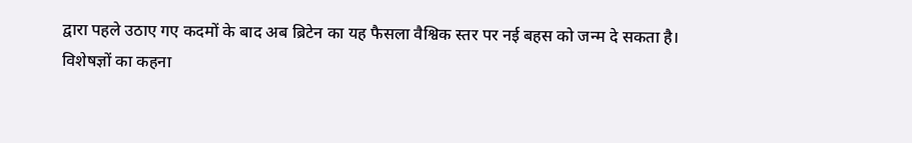द्वारा पहले उठाए गए कदमों के बाद अब ब्रिटेन का यह फैसला वैश्विक स्तर पर नई बहस को जन्म दे सकता है।
विशेषज्ञों का कहना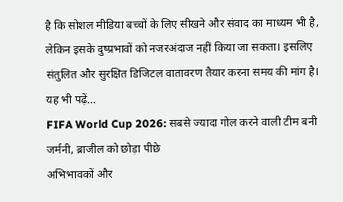है कि सोशल मीडिया बच्चों के लिए सीखने और संवाद का माध्यम भी है, लेकिन इसके दुष्प्रभावों को नजरअंदाज नहीं किया जा सकता। इसलिए संतुलित और सुरक्षित डिजिटल वातावरण तैयार करना समय की मांग है।
यह भी पढ़ें…
FIFA World Cup 2026: सबसे ज्यादा गोल करने वाली टीम बनी जर्मनी, ब्राजील को छोड़ा पीछे
अभिभावकों और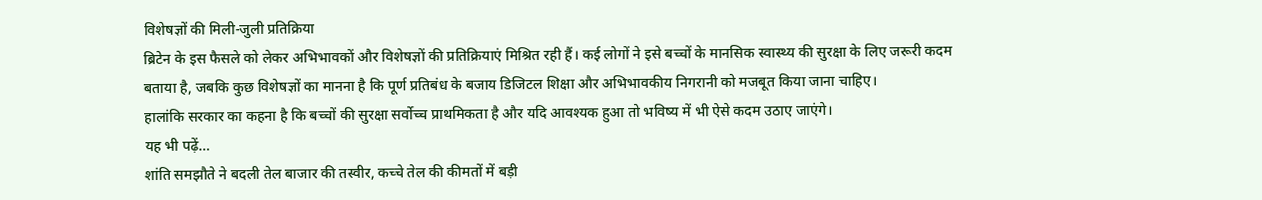विशेषज्ञों की मिली-जुली प्रतिक्रिया
ब्रिटेन के इस फैसले को लेकर अभिभावकों और विशेषज्ञों की प्रतिक्रियाएं मिश्रित रही हैं। कई लोगों ने इसे बच्चों के मानसिक स्वास्थ्य की सुरक्षा के लिए जरूरी कदम बताया है, जबकि कुछ विशेषज्ञों का मानना है कि पूर्ण प्रतिबंध के बजाय डिजिटल शिक्षा और अभिभावकीय निगरानी को मजबूत किया जाना चाहिए।
हालांकि सरकार का कहना है कि बच्चों की सुरक्षा सर्वोच्च प्राथमिकता है और यदि आवश्यक हुआ तो भविष्य में भी ऐसे कदम उठाए जाएंगे।
यह भी पढ़ें…
शांति समझौते ने बदली तेल बाजार की तस्वीर, कच्चे तेल की कीमतों में बड़ी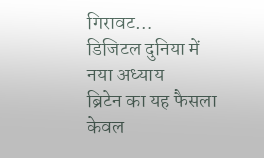गिरावट…
डिजिटल दुनिया में नया अध्याय
ब्रिटेन का यह फैसला केवल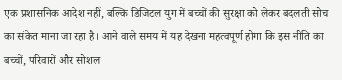एक प्रशासनिक आदेश नहीं, बल्कि डिजिटल युग में बच्चों की सुरक्षा को लेकर बदलती सोच का संकेत माना जा रहा है। आने वाले समय में यह देखना महत्वपूर्ण होगा कि इस नीति का बच्चों, परिवारों और सोशल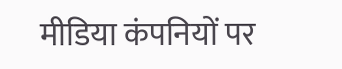मीडिया कंपनियों पर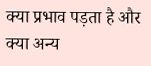क्या प्रभाव पड़ता है और क्या अन्य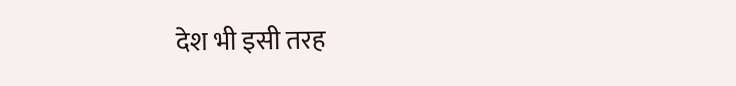देश भी इसी तरह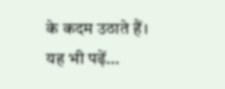के कदम उठाते हैं।
यह भी पढ़ें…